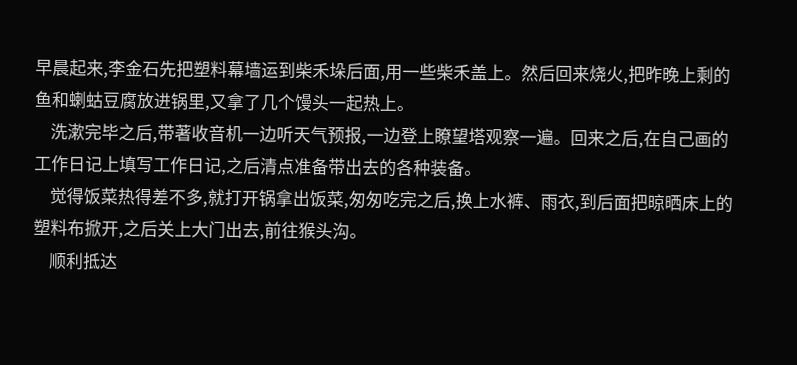早晨起来,李金石先把塑料幕墙运到柴禾垛后面,用一些柴禾盖上。然后回来烧火,把昨晚上剩的鱼和蝲蛄豆腐放进锅里,又拿了几个馒头一起热上。
    洗漱完毕之后,带著收音机一边听天气预报,一边登上瞭望塔观察一遍。回来之后,在自己画的工作日记上填写工作日记,之后清点准备带出去的各种装备。
    觉得饭菜热得差不多,就打开锅拿出饭菜,匆匆吃完之后,换上水裤、雨衣,到后面把晾晒床上的塑料布掀开,之后关上大门出去,前往猴头沟。
    顺利抵达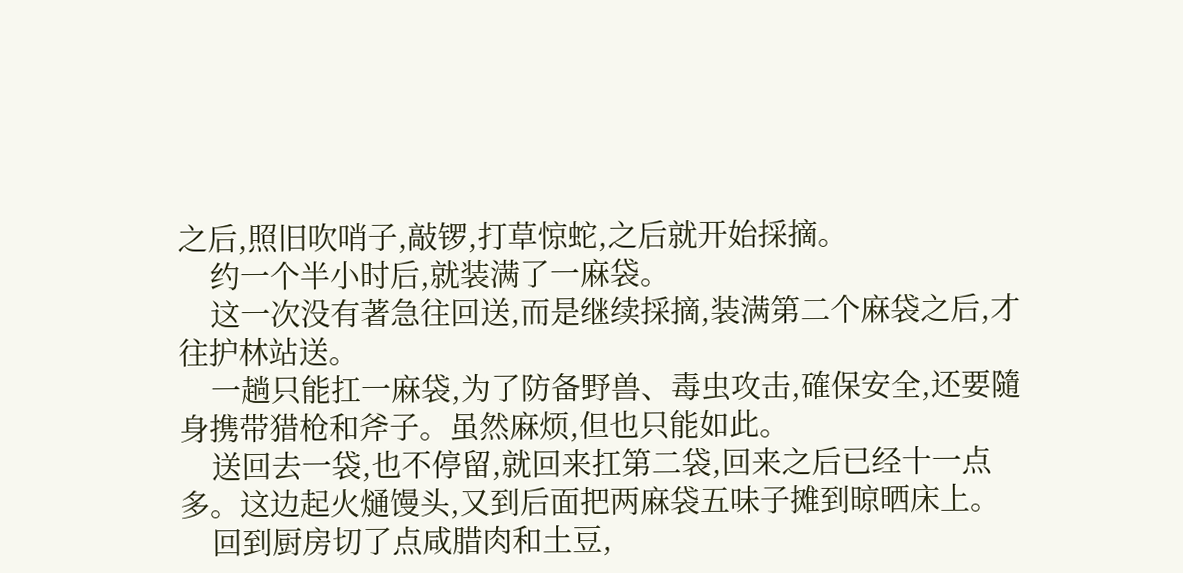之后,照旧吹哨子,敲锣,打草惊蛇,之后就开始採摘。
    约一个半小时后,就装满了一麻袋。
    这一次没有著急往回送,而是继续採摘,装满第二个麻袋之后,才往护林站送。
    一趟只能扛一麻袋,为了防备野兽、毒虫攻击,確保安全,还要隨身携带猎枪和斧子。虽然麻烦,但也只能如此。
    送回去一袋,也不停留,就回来扛第二袋,回来之后已经十一点多。这边起火熥馒头,又到后面把两麻袋五味子摊到晾晒床上。
    回到厨房切了点咸腊肉和土豆,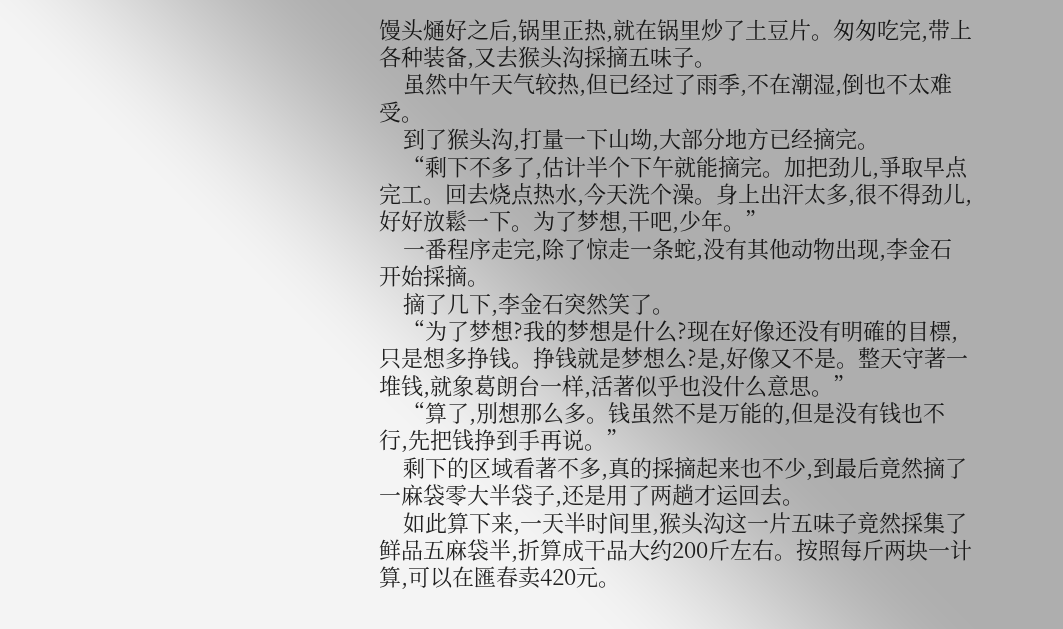馒头熥好之后,锅里正热,就在锅里炒了土豆片。匆匆吃完,带上各种装备,又去猴头沟採摘五味子。
    虽然中午天气较热,但已经过了雨季,不在潮湿,倒也不太难受。
    到了猴头沟,打量一下山坳,大部分地方已经摘完。
    “剩下不多了,估计半个下午就能摘完。加把劲儿,爭取早点完工。回去烧点热水,今天洗个澡。身上出汗太多,很不得劲儿,好好放鬆一下。为了梦想,干吧,少年。”
    一番程序走完,除了惊走一条蛇,没有其他动物出现,李金石开始採摘。
    摘了几下,李金石突然笑了。
    “为了梦想?我的梦想是什么?现在好像还没有明確的目標,只是想多挣钱。挣钱就是梦想么?是,好像又不是。整天守著一堆钱,就象葛朗台一样,活著似乎也没什么意思。”
    “算了,別想那么多。钱虽然不是万能的,但是没有钱也不行,先把钱挣到手再说。”
    剩下的区域看著不多,真的採摘起来也不少,到最后竟然摘了一麻袋零大半袋子,还是用了两趟才运回去。
    如此算下来,一天半时间里,猴头沟这一片五味子竟然採集了鲜品五麻袋半,折算成干品大约200斤左右。按照每斤两块一计算,可以在匯春卖420元。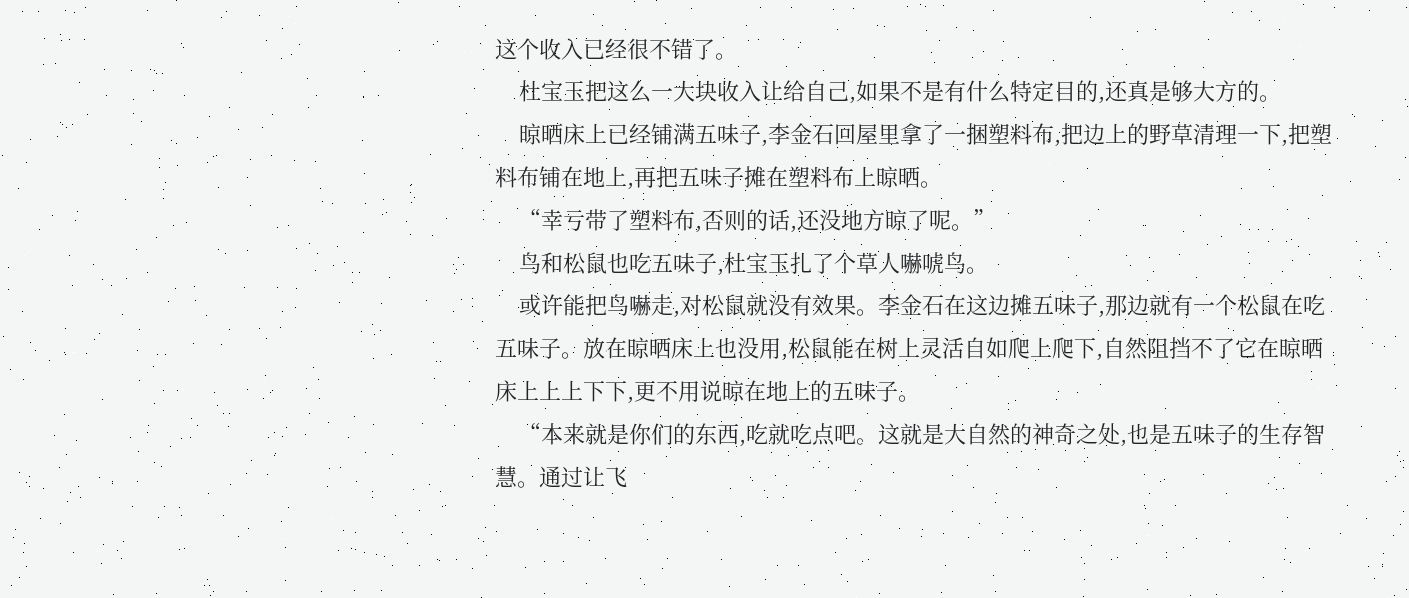这个收入已经很不错了。
    杜宝玉把这么一大块收入让给自己,如果不是有什么特定目的,还真是够大方的。
    晾晒床上已经铺满五味子,李金石回屋里拿了一捆塑料布,把边上的野草清理一下,把塑料布铺在地上,再把五味子摊在塑料布上晾晒。
    “幸亏带了塑料布,否则的话,还没地方晾了呢。”
    鸟和松鼠也吃五味子,杜宝玉扎了个草人嚇唬鸟。
    或许能把鸟嚇走,对松鼠就没有效果。李金石在这边摊五味子,那边就有一个松鼠在吃五味子。放在晾晒床上也没用,松鼠能在树上灵活自如爬上爬下,自然阻挡不了它在晾晒床上上上下下,更不用说晾在地上的五味子。
    “本来就是你们的东西,吃就吃点吧。这就是大自然的神奇之处,也是五味子的生存智慧。通过让飞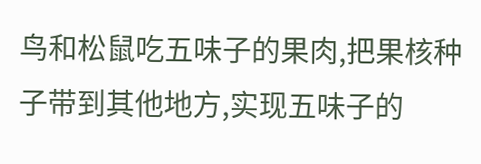鸟和松鼠吃五味子的果肉,把果核种子带到其他地方,实现五味子的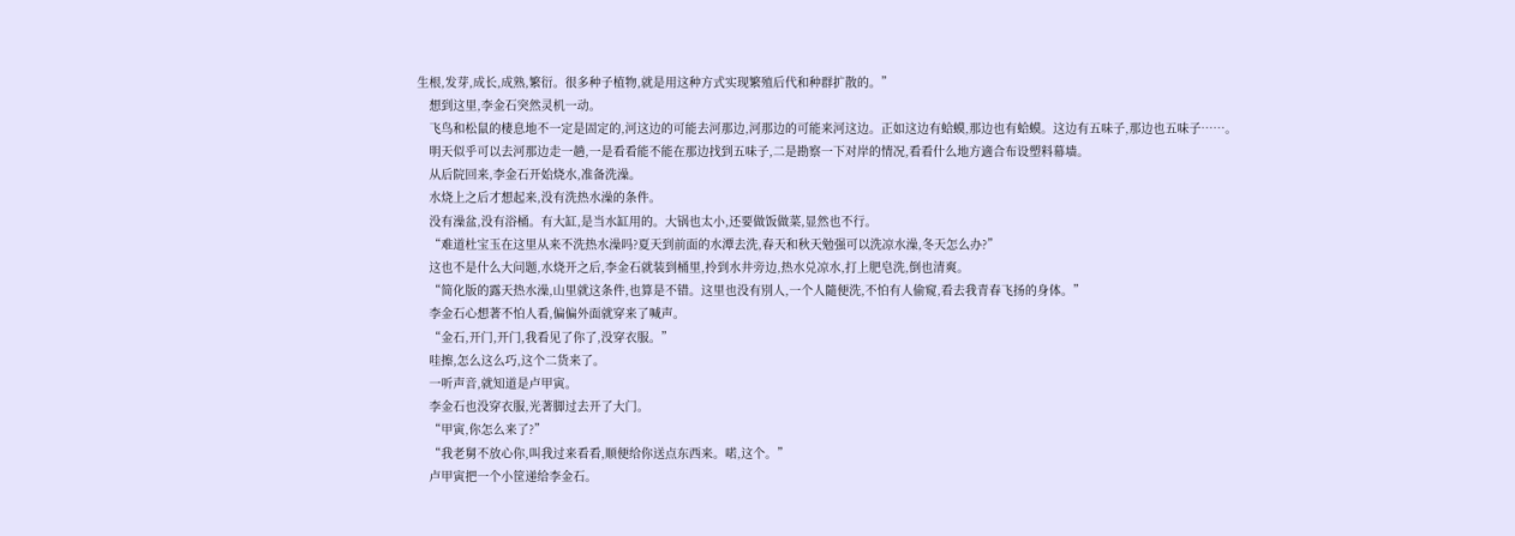生根,发芽,成长,成熟,繁衍。很多种子植物,就是用这种方式实现繁殖后代和种群扩散的。”
    想到这里,李金石突然灵机一动。
    飞鸟和松鼠的棲息地不一定是固定的,河这边的可能去河那边,河那边的可能来河这边。正如这边有蛤蟆,那边也有蛤蟆。这边有五味子,那边也五味子……。
    明天似乎可以去河那边走一趟,一是看看能不能在那边找到五味子,二是勘察一下对岸的情况,看看什么地方適合布设塑料幕墙。
    从后院回来,李金石开始烧水,准备洗澡。
    水烧上之后才想起来,没有洗热水澡的条件。
    没有澡盆,没有浴桶。有大缸,是当水缸用的。大锅也太小,还要做饭做菜,显然也不行。
    “难道杜宝玉在这里从来不洗热水澡吗?夏天到前面的水潭去洗,春天和秋天勉强可以洗凉水澡,冬天怎么办?”
    这也不是什么大问题,水烧开之后,李金石就装到桶里,拎到水井旁边,热水兑凉水,打上肥皂洗,倒也清爽。
    “简化版的露天热水澡,山里就这条件,也算是不错。这里也没有別人,一个人隨便洗,不怕有人偷窥,看去我青春飞扬的身体。”
    李金石心想著不怕人看,偏偏外面就穿来了喊声。
    “金石,开门,开门,我看见了你了,没穿衣服。”
    哇擦,怎么这么巧,这个二货来了。
    一听声音,就知道是卢甲寅。
    李金石也没穿衣服,光著脚过去开了大门。
    “甲寅,你怎么来了?”
    “我老舅不放心你,叫我过来看看,顺便给你送点东西来。喏,这个。”
    卢甲寅把一个小筐递给李金石。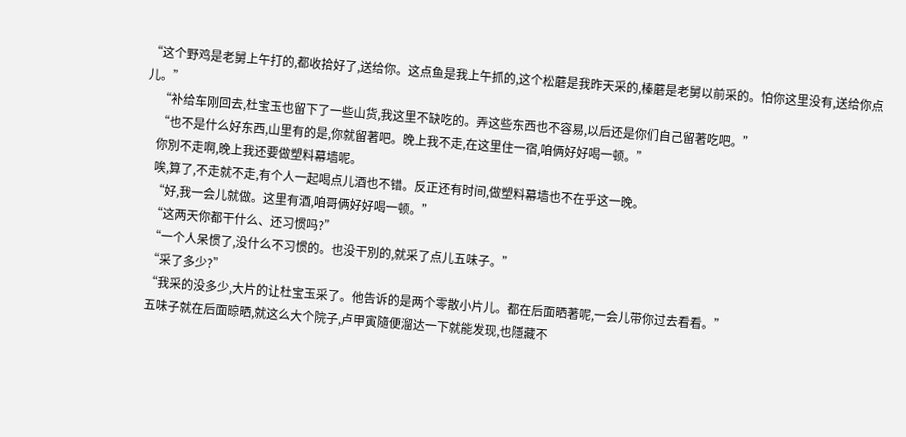“这个野鸡是老舅上午打的,都收拾好了,送给你。这点鱼是我上午抓的,这个松蘑是我昨天采的,榛蘑是老舅以前采的。怕你这里没有,送给你点儿。”
    “补给车刚回去,杜宝玉也留下了一些山货,我这里不缺吃的。弄这些东西也不容易,以后还是你们自己留著吃吧。”
    “也不是什么好东西,山里有的是,你就留著吧。晚上我不走,在这里住一宿,咱俩好好喝一顿。”
    你別不走啊,晚上我还要做塑料幕墙呢。
    唉,算了,不走就不走,有个人一起喝点儿酒也不错。反正还有时间,做塑料幕墙也不在乎这一晚。
    “好,我一会儿就做。这里有酒,咱哥俩好好喝一顿。”
    “这两天你都干什么、还习惯吗?”
    “一个人呆惯了,没什么不习惯的。也没干別的,就采了点儿五味子。”
    “采了多少?”
    “我采的没多少,大片的让杜宝玉采了。他告诉的是两个零散小片儿。都在后面晒著呢,一会儿带你过去看看。”
    五味子就在后面晾晒,就这么大个院子,卢甲寅隨便溜达一下就能发现,也隱藏不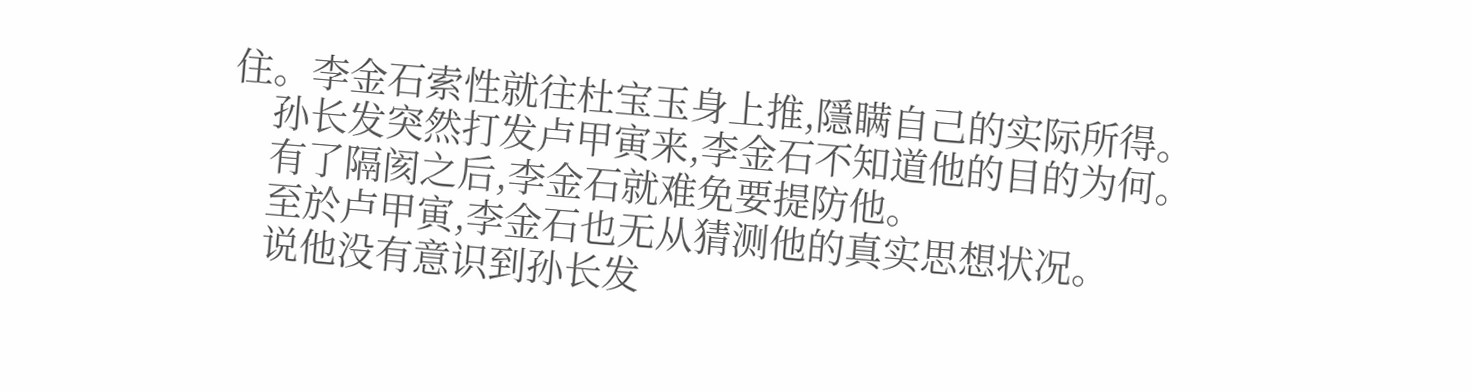住。李金石索性就往杜宝玉身上推,隱瞒自己的实际所得。
    孙长发突然打发卢甲寅来,李金石不知道他的目的为何。
    有了隔阂之后,李金石就难免要提防他。
    至於卢甲寅,李金石也无从猜测他的真实思想状况。
    说他没有意识到孙长发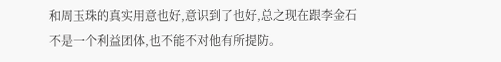和周玉珠的真实用意也好,意识到了也好,总之现在跟李金石不是一个利益团体,也不能不对他有所提防。